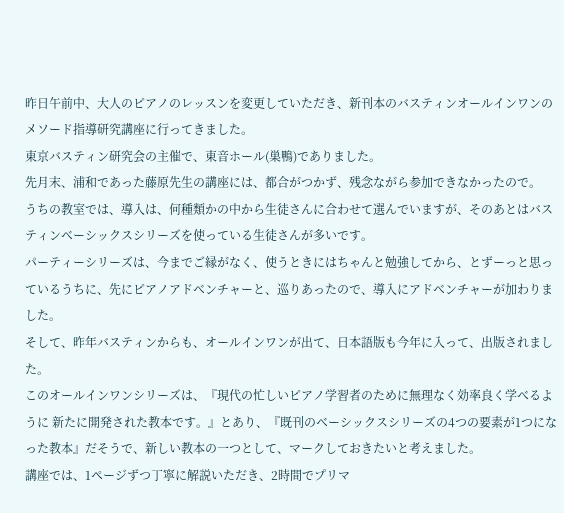昨日午前中、大人のピアノのレッスンを変更していただき、新刊本のバスティンオールインワンのメソード指導研究講座に行ってきました。
東京バスティン研究会の主催で、東音ホール(巣鴨)でありました。
先月末、浦和であった藤原先生の講座には、都合がつかず、残念ながら参加できなかったので。
うちの教室では、導入は、何種類かの中から生徒さんに合わせて選んでいますが、そのあとはバスティンベーシックスシリーズを使っている生徒さんが多いです。
パーティーシリーズは、今までご縁がなく、使うときにはちゃんと勉強してから、とずーっと思っているうちに、先にピアノアドベンチャーと、巡りあったので、導入にアドベンチャーが加わりました。
そして、昨年バスティンからも、オールインワンが出て、日本語版も今年に入って、出版されました。
このオールインワンシリーズは、『現代の忙しいピアノ学習者のために無理なく効率良く学べるように 新たに開発された教本です。』とあり、『既刊のベーシックスシリーズの4つの要素が1つになった教本』だそうで、新しい教本の一つとして、マークしておきたいと考えました。
講座では、1ページずつ丁寧に解説いただき、2時間でプリマ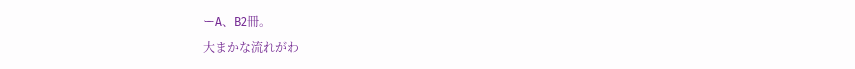ーA、B2冊。
大まかな流れがわ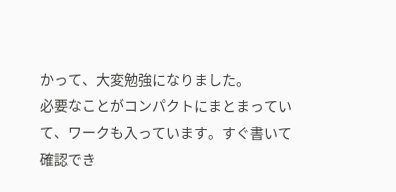かって、大変勉強になりました。
必要なことがコンパクトにまとまっていて、ワークも入っています。すぐ書いて確認でき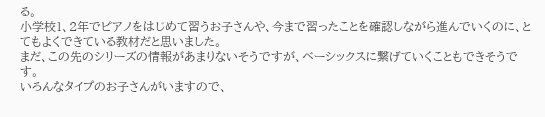る。
小学校1、2年でピアノをはじめて習うお子さんや、今まで習ったことを確認しながら進んでいくのに、とてもよくできている教材だと思いました。
まだ、この先のシリーズの情報があまりないそうですが、ベーシックスに繋げていくこともできそうです。
いろんなタイプのお子さんがいますので、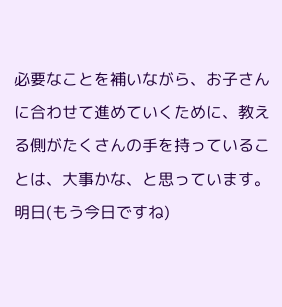必要なことを補いながら、お子さんに合わせて進めていくために、教える側がたくさんの手を持っていることは、大事かな、と思っています。
明日(もう今日ですね)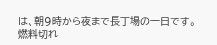は、朝9時から夜まで長丁場の一日です。
燃料切れ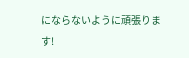にならないように頑張ります!